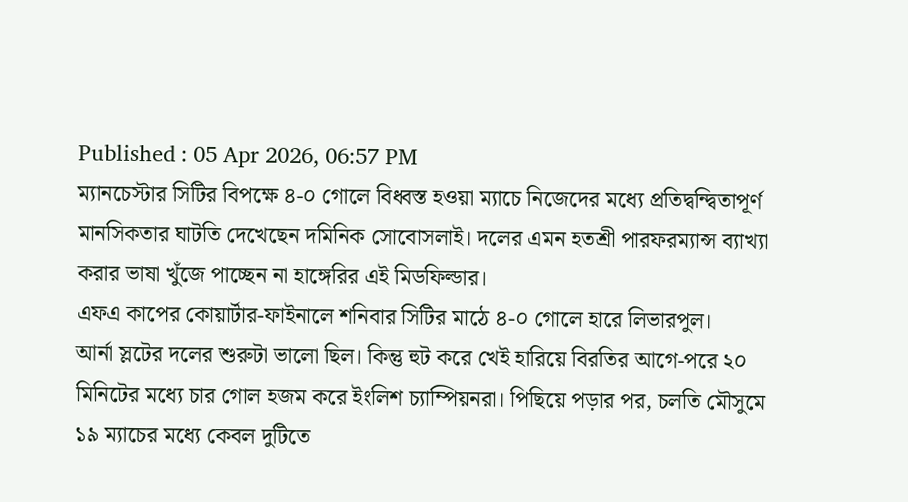Published : 05 Apr 2026, 06:57 PM
ম্যানচেস্টার সিটির বিপক্ষে ৪-০ গোলে বিধ্বস্ত হওয়া ম্যাচে নিজেদের মধ্যে প্রতিদ্বন্দ্বিতাপূর্ণ মানসিকতার ঘাটতি দেখেছেন দমিনিক সোবোসলাই। দলের এমন হতশ্রী পারফরম্যান্স ব্যাখ্যা করার ভাষা খুঁজে পাচ্ছেন না হাঙ্গেরির এই মিডফিল্ডার।
এফএ কাপের কোয়ার্টার-ফাইনালে শনিবার সিটির মাঠে ৪-০ গোলে হারে লিভারপুল।
আর্না স্লটের দলের শুরুটা ভালো ছিল। কিন্তু হুট করে খেই হারিয়ে বিরতির আগে-পরে ২০ মিনিটের মধ্যে চার গোল হজম করে ইংলিশ চ্যাম্পিয়নরা। পিছিয়ে পড়ার পর, চলতি মৌসুমে ১৯ ম্যাচের মধ্যে কেবল দুটিতে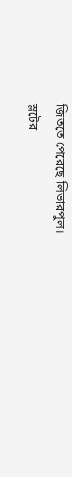জিততে পেরেছে লিভারপুল।
স্লটের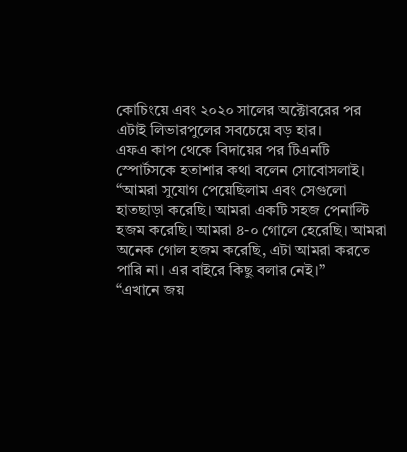কোচিংয়ে এবং ২০২০ সালের অক্টোবরের পর এটাই লিভারপুলের সবচেয়ে বড় হার।
এফএ কাপ থেকে বিদায়ের পর টিএনটি স্পোর্টসকে হতাশার কথা বলেন সোবোসলাই।
“আমরা সুযোগ পেয়েছিলাম এবং সেগুলো হাতছাড়া করেছি। আমরা একটি সহজ পেনাল্টি হজম করেছি। আমরা ৪-০ গোলে হেরেছি। আমরা অনেক গোল হজম করেছি, এটা আমরা করতে পারি না। এর বাইরে কিছু বলার নেই।”
“এখানে জয়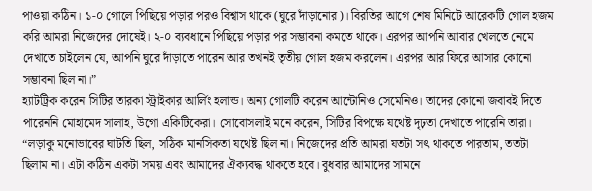পাওয়া কঠিন। ১-০ গোলে পিছিয়ে পড়ার পরও বিশ্বাস থাকে (ঘুরে দাঁড়ানোর)। বিরতির আগে শেষ মিনিটে আরেকটি গোল হজম করি আমরা নিজেদের দোষেই। ২-০ ব্যবধানে পিছিয়ে পড়ার পর সম্ভাবনা কমতে থাকে। এরপর আপনি আবার খেলতে নেমে দেখাতে চাইলেন যে, আপনি ঘুরে দাঁড়াতে পারেন আর তখনই তৃতীয় গোল হজম করলেন। এরপর আর ফিরে আসার কোনো সম্ভাবনা ছিল না।”
হ্যাটট্রিক করেন সিটির তারকা স্ট্রাইকার আর্লিং হলান্ড। অন্য গোলটি করেন আন্টোনিও সেমেনিও। তাদের কোনো জবাবই দিতে পারেননি মোহামেদ সালাহ, উগো একিটিকেরা। সোবোসলাই মনে করেন, সিটির বিপক্ষে যথেষ্ট দৃঢ়তা দেখাতে পারেনি তারা।
“লড়াকু মনোভাবের ঘাটতি ছিল, সঠিক মানসিকতা যথেষ্ট ছিল না। নিজেদের প্রতি আমরা যতটা সৎ থাকতে পারতাম, ততটা ছিলাম না। এটা কঠিন একটা সময় এবং আমাদের ঐক্যবদ্ধ থাকতে হবে। বুধবার আমাদের সামনে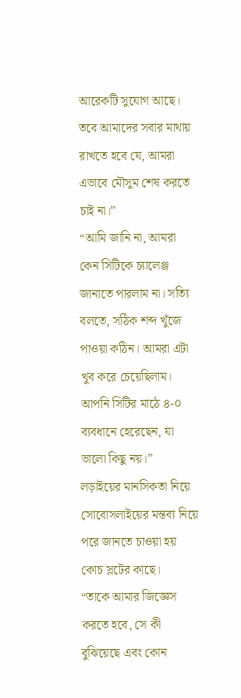আরেকটি সুযোগ আছে। তবে আমাদের সবার মাথায় রাখতে হবে যে, আমরা এভাবে মৌসুম শেষ করতে চাই না।”
“আমি জানি না, আমরা কেন সিটিকে চ্যালেঞ্জ জানাতে পারলাম না। সত্যি বলতে, সঠিক শব্দ খুঁজে পাওয়া কঠিন। আমরা এটা খুব করে চেয়েছিলাম। আপনি সিটির মাঠে ৪-০ ব্যবধানে হেরেছেন, যা ভালো কিছু নয়।”
লড়াইয়ের মানসিকতা নিয়ে সোবোসলাইয়ের মন্তব্য নিয়ে পরে জানতে চাওয়া হয় কোচ স্লটের কাছে।
“তাকে আমার জিজ্ঞেস করতে হবে, সে কী বুঝিয়েছে এবং কোন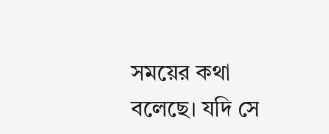সময়ের কথা বলেছে। যদি সে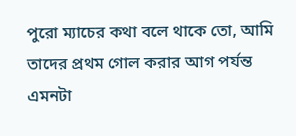পুরো ম্যাচের কথা বলে থাকে তো, আমি তাদের প্রথম গোল করার আগ পর্যন্ত এমনটা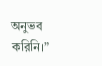অনুভব করিনি।”